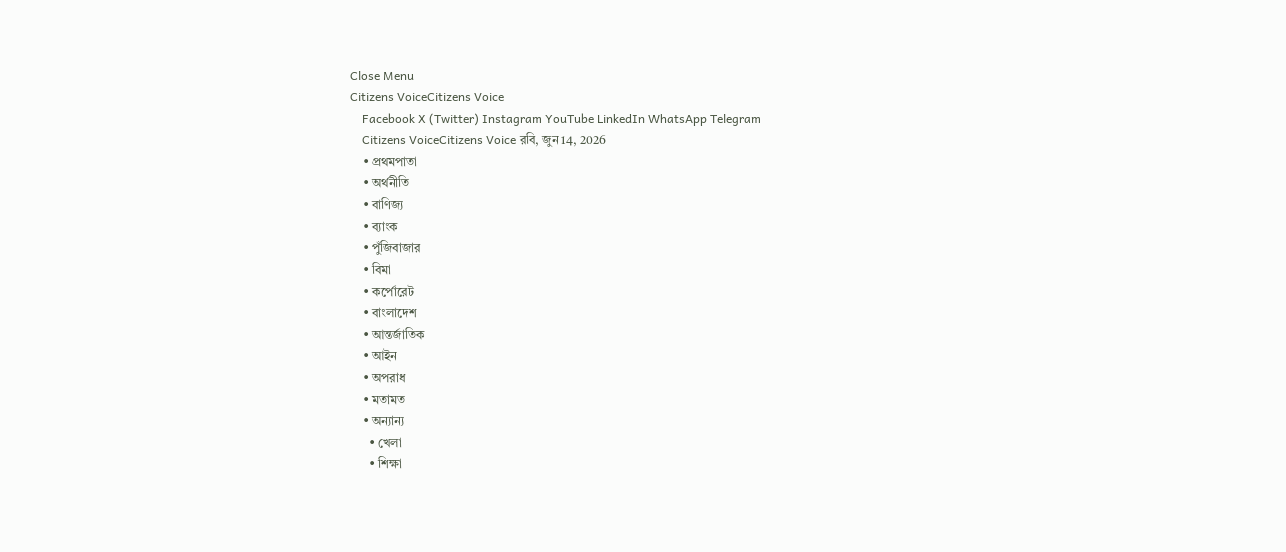Close Menu
Citizens VoiceCitizens Voice
    Facebook X (Twitter) Instagram YouTube LinkedIn WhatsApp Telegram
    Citizens VoiceCitizens Voice রবি, জুন 14, 2026
    • প্রথমপাতা
    • অর্থনীতি
    • বাণিজ্য
    • ব্যাংক
    • পুঁজিবাজার
    • বিমা
    • কর্পোরেট
    • বাংলাদেশ
    • আন্তর্জাতিক
    • আইন
    • অপরাধ
    • মতামত
    • অন্যান্য
      • খেলা
      • শিক্ষা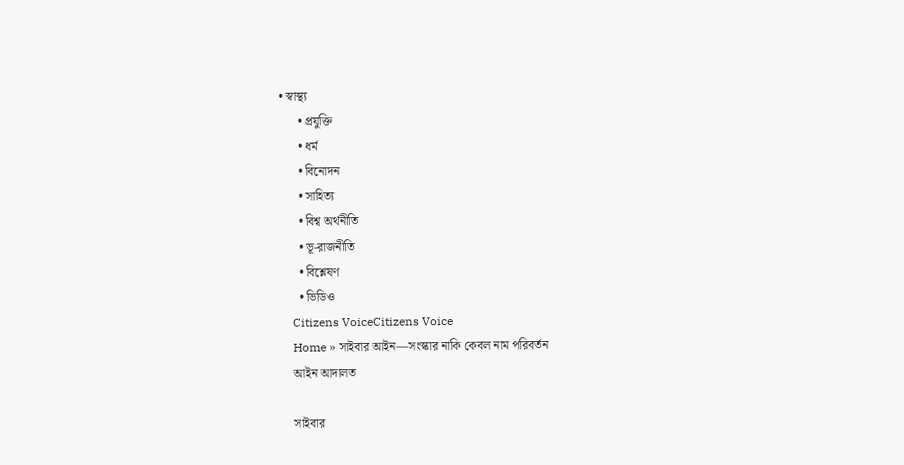• স্বাস্থ্য
      • প্রযুক্তি
      • ধর্ম
      • বিনোদন
      • সাহিত্য
      • বিশ্ব অর্থনীতি
      • ভূ-রাজনীতি
      • বিশ্লেষণ
      • ভিডিও
    Citizens VoiceCitizens Voice
    Home » সাইবার আইন—সংস্কার নাকি কেবল নাম পরিবর্তন
    আইন আদালত

    সাইবার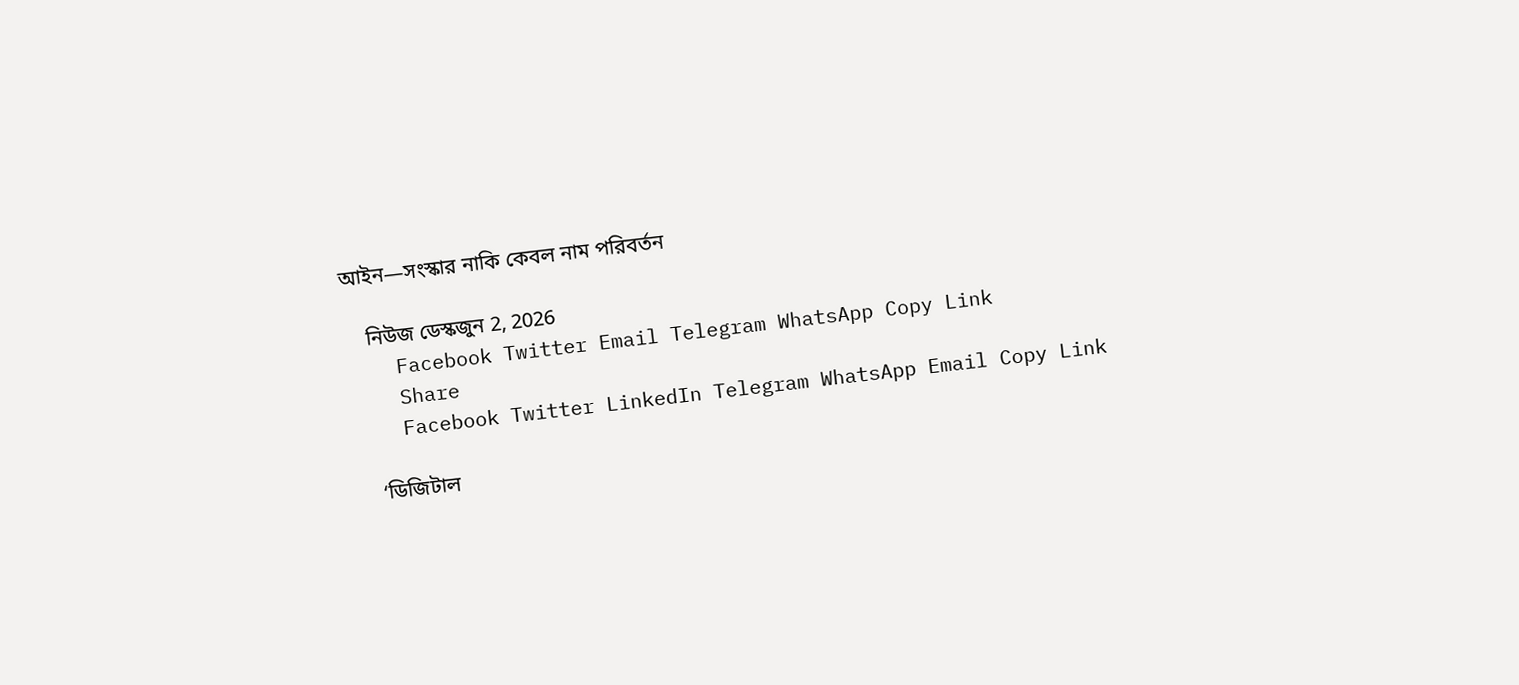আইন—সংস্কার নাকি কেবল নাম পরিবর্তন

    নিউজ ডেস্কজুন 2, 2026
    Facebook Twitter Email Telegram WhatsApp Copy Link
    Share
    Facebook Twitter LinkedIn Telegram WhatsApp Email Copy Link

    ‘ডিজিটাল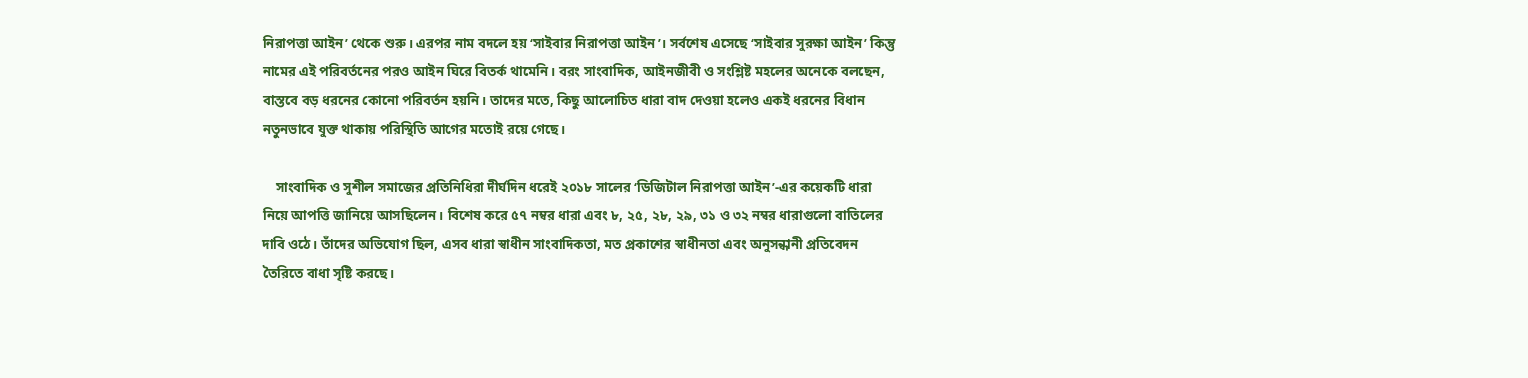নিরাপত্তা আইন’ থেকে শুরু। এরপর নাম বদলে হয় ‘সাইবার নিরাপত্তা আইন’। সর্বশেষ এসেছে ‘সাইবার সুরক্ষা আইন’ কিন্তু নামের এই পরিবর্তনের পরও আইন ঘিরে বিতর্ক থামেনি। বরং সাংবাদিক, আইনজীবী ও সংশ্লিষ্ট মহলের অনেকে বলছেন, বাস্তবে বড় ধরনের কোনো পরিবর্তন হয়নি। তাদের মতে, কিছু আলোচিত ধারা বাদ দেওয়া হলেও একই ধরনের বিধান নতুনভাবে যুক্ত থাকায় পরিস্থিতি আগের মতোই রয়ে গেছে।

    সাংবাদিক ও সুশীল সমাজের প্রতিনিধিরা দীর্ঘদিন ধরেই ২০১৮ সালের ‘ডিজিটাল নিরাপত্তা আইন’-এর কয়েকটি ধারা নিয়ে আপত্তি জানিয়ে আসছিলেন। বিশেষ করে ৫৭ নম্বর ধারা এবং ৮, ২৫, ২৮, ২৯, ৩১ ও ৩২ নম্বর ধারাগুলো বাতিলের দাবি ওঠে। তাঁদের অভিযোগ ছিল, এসব ধারা স্বাধীন সাংবাদিকতা, মত প্রকাশের স্বাধীনতা এবং অনুসন্ধানী প্রতিবেদন তৈরিতে বাধা সৃষ্টি করছে।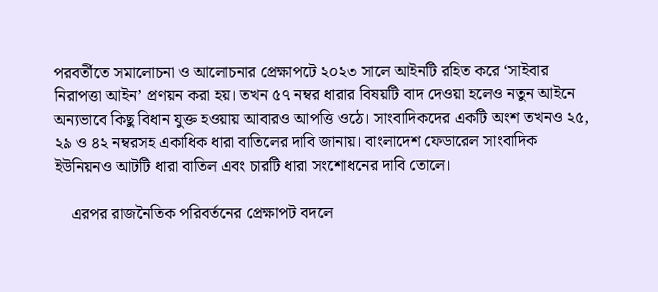পরবর্তীতে সমালোচনা ও আলোচনার প্রেক্ষাপটে ২০২৩ সালে আইনটি রহিত করে ‘সাইবার নিরাপত্তা আইন’ প্রণয়ন করা হয়। তখন ৫৭ নম্বর ধারার বিষয়টি বাদ দেওয়া হলেও নতুন আইনে অন্যভাবে কিছু বিধান যুক্ত হওয়ায় আবারও আপত্তি ওঠে। সাংবাদিকদের একটি অংশ তখনও ২৫, ২৯ ও ৪২ নম্বরসহ একাধিক ধারা বাতিলের দাবি জানায়। বাংলাদেশ ফেডারেল সাংবাদিক ইউনিয়নও আটটি ধারা বাতিল এবং চারটি ধারা সংশোধনের দাবি তোলে।

    এরপর রাজনৈতিক পরিবর্তনের প্রেক্ষাপট বদলে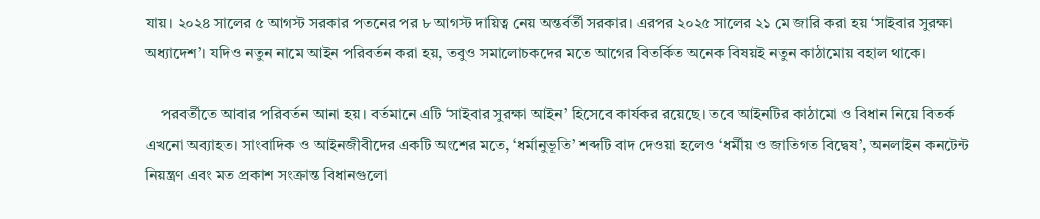যায়। ২০২৪ সালের ৫ আগস্ট সরকার পতনের পর ৮ আগস্ট দায়িত্ব নেয় অন্তর্বর্তী সরকার। এরপর ২০২৫ সালের ২১ মে জারি করা হয় ‘সাইবার সুরক্ষা অধ্যাদেশ’। যদিও নতুন নামে আইন পরিবর্তন করা হয়, তবুও সমালোচকদের মতে আগের বিতর্কিত অনেক বিষয়ই নতুন কাঠামোয় বহাল থাকে।

    পরবর্তীতে আবার পরিবর্তন আনা হয়। বর্তমানে এটি ‘সাইবার সুরক্ষা আইন’ হিসেবে কার্যকর রয়েছে। তবে আইনটির কাঠামো ও বিধান নিয়ে বিতর্ক এখনো অব্যাহত। সাংবাদিক ও আইনজীবীদের একটি অংশের মতে, ‘ধর্মানুভূতি’ শব্দটি বাদ দেওয়া হলেও ‘ধর্মীয় ও জাতিগত বিদ্বেষ’, অনলাইন কনটেন্ট নিয়ন্ত্রণ এবং মত প্রকাশ সংক্রান্ত বিধানগুলো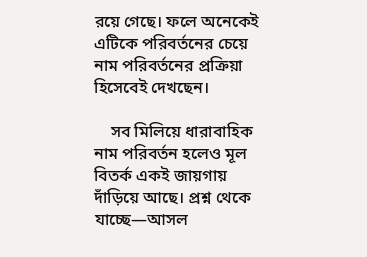রয়ে গেছে। ফলে অনেকেই এটিকে পরিবর্তনের চেয়ে নাম পরিবর্তনের প্রক্রিয়া হিসেবেই দেখছেন।

    সব মিলিয়ে ধারাবাহিক নাম পরিবর্তন হলেও মূল বিতর্ক একই জায়গায় দাঁড়িয়ে আছে। প্রশ্ন থেকে যাচ্ছে—আসল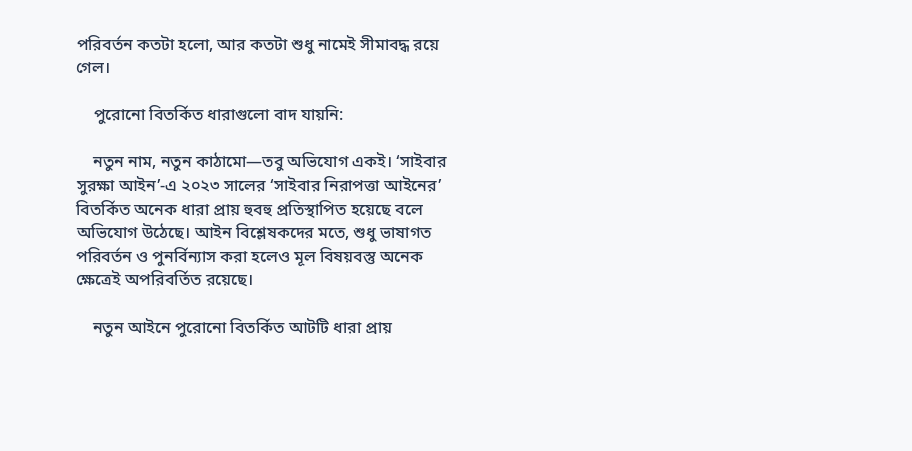পরিবর্তন কতটা হলো, আর কতটা শুধু নামেই সীমাবদ্ধ রয়ে গেল।

    পুরোনো বিতর্কিত ধারাগুলো বাদ যায়নি:

    নতুন নাম, নতুন কাঠামো—তবু অভিযোগ একই। ‘সাইবার সুরক্ষা আইন’-এ ২০২৩ সালের ‘সাইবার নিরাপত্তা আইনের’ বিতর্কিত অনেক ধারা প্রায় হুবহু প্রতিস্থাপিত হয়েছে বলে অভিযোগ উঠেছে। আইন বিশ্লেষকদের মতে, শুধু ভাষাগত পরিবর্তন ও পুনর্বিন্যাস করা হলেও মূল বিষয়বস্তু অনেক ক্ষেত্রেই অপরিবর্তিত রয়েছে।

    নতুন আইনে পুরোনো বিতর্কিত আটটি ধারা প্রায়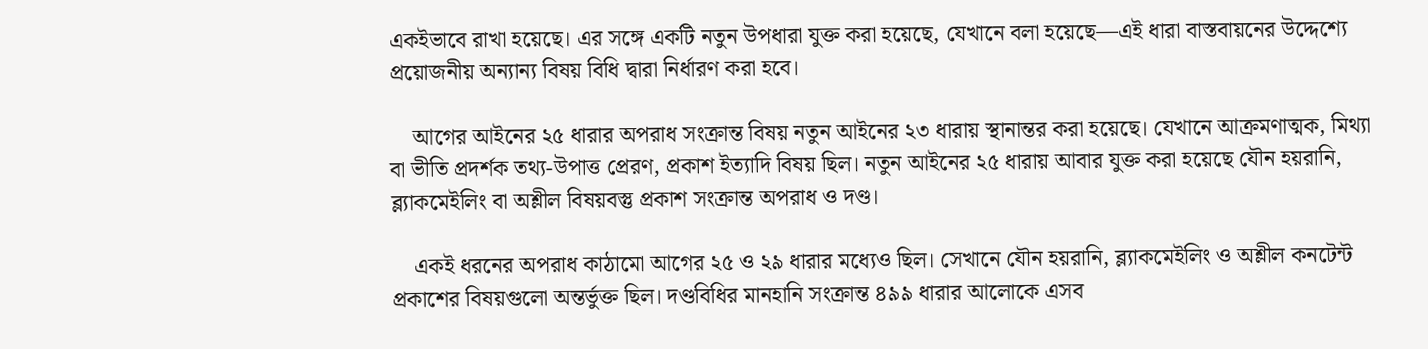একইভাবে রাখা হয়েছে। এর সঙ্গে একটি নতুন উপধারা যুক্ত করা হয়েছে, যেখানে বলা হয়েছে—এই ধারা বাস্তবায়নের উদ্দেশ্যে প্রয়োজনীয় অন্যান্য বিষয় বিধি দ্বারা নির্ধারণ করা হবে।

    আগের আইনের ২৫ ধারার অপরাধ সংক্রান্ত বিষয় নতুন আইনের ২৩ ধারায় স্থানান্তর করা হয়েছে। যেখানে আক্রমণাত্মক, মিথ্যা বা ভীতি প্রদর্শক তথ্য-উপাত্ত প্রেরণ, প্রকাশ ইত্যাদি বিষয় ছিল। নতুন আইনের ২৫ ধারায় আবার যুক্ত করা হয়েছে যৌন হয়রানি, ব্ল্যাকমেইলিং বা অশ্লীল বিষয়বস্তু প্রকাশ সংক্রান্ত অপরাধ ও দণ্ড।

    একই ধরনের অপরাধ কাঠামো আগের ২৫ ও ২৯ ধারার মধ্যেও ছিল। সেখানে যৌন হয়রানি, ব্ল্যাকমেইলিং ও অশ্লীল কনটেন্ট প্রকাশের বিষয়গুলো অন্তর্ভুক্ত ছিল। দণ্ডবিধির মানহানি সংক্রান্ত ৪৯৯ ধারার আলোকে এসব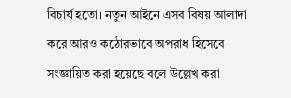বিচার্য হতো। নতুন আইনে এসব বিষয় আলাদা করে আরও কঠোরভাবে অপরাধ হিসেবে সংজ্ঞায়িত করা হয়েছে বলে উল্লেখ করা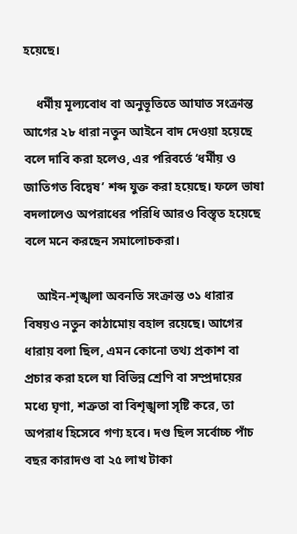হয়েছে।

    ধর্মীয় মূল্যবোধ বা অনুভূতিতে আঘাত সংক্রান্ত আগের ২৮ ধারা নতুন আইনে বাদ দেওয়া হয়েছে বলে দাবি করা হলেও, এর পরিবর্তে ‘ধর্মীয় ও জাতিগত বিদ্বেষ’ শব্দ যুক্ত করা হয়েছে। ফলে ভাষা বদলালেও অপরাধের পরিধি আরও বিস্তৃত হয়েছে বলে মনে করছেন সমালোচকরা।

    আইন-শৃঙ্খলা অবনতি সংক্রান্ত ৩১ ধারার বিষয়ও নতুন কাঠামোয় বহাল রয়েছে। আগের ধারায় বলা ছিল, এমন কোনো তথ্য প্রকাশ বা প্রচার করা হলে যা বিভিন্ন শ্রেণি বা সম্প্রদায়ের মধ্যে ঘৃণা, শত্রুতা বা বিশৃঙ্খলা সৃষ্টি করে, তা অপরাধ হিসেবে গণ্য হবে। দণ্ড ছিল সর্বোচ্চ পাঁচ বছর কারাদণ্ড বা ২৫ লাখ টাকা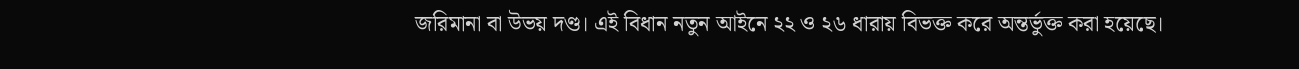জরিমানা বা উভয় দণ্ড। এই বিধান নতুন আইনে ২২ ও ২৬ ধারায় বিভক্ত করে অন্তর্ভুক্ত করা হয়েছে।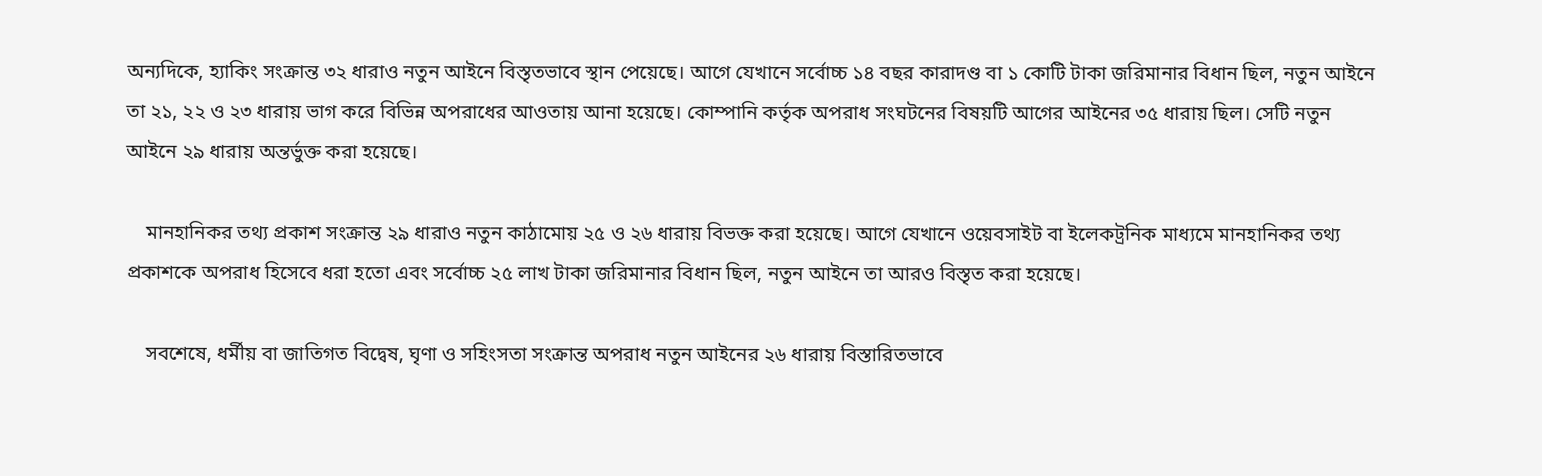অন্যদিকে, হ্যাকিং সংক্রান্ত ৩২ ধারাও নতুন আইনে বিস্তৃতভাবে স্থান পেয়েছে। আগে যেখানে সর্বোচ্চ ১৪ বছর কারাদণ্ড বা ১ কোটি টাকা জরিমানার বিধান ছিল, নতুন আইনে তা ২১, ২২ ও ২৩ ধারায় ভাগ করে বিভিন্ন অপরাধের আওতায় আনা হয়েছে। কোম্পানি কর্তৃক অপরাধ সংঘটনের বিষয়টি আগের আইনের ৩৫ ধারায় ছিল। সেটি নতুন আইনে ২৯ ধারায় অন্তর্ভুক্ত করা হয়েছে।

    মানহানিকর তথ্য প্রকাশ সংক্রান্ত ২৯ ধারাও নতুন কাঠামোয় ২৫ ও ২৬ ধারায় বিভক্ত করা হয়েছে। আগে যেখানে ওয়েবসাইট বা ইলেকট্রনিক মাধ্যমে মানহানিকর তথ্য প্রকাশকে অপরাধ হিসেবে ধরা হতো এবং সর্বোচ্চ ২৫ লাখ টাকা জরিমানার বিধান ছিল, নতুন আইনে তা আরও বিস্তৃত করা হয়েছে।

    সবশেষে, ধর্মীয় বা জাতিগত বিদ্বেষ, ঘৃণা ও সহিংসতা সংক্রান্ত অপরাধ নতুন আইনের ২৬ ধারায় বিস্তারিতভাবে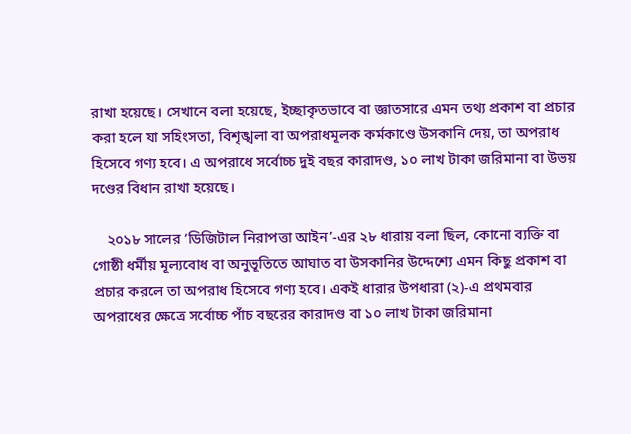রাখা হয়েছে। সেখানে বলা হয়েছে, ইচ্ছাকৃতভাবে বা জ্ঞাতসারে এমন তথ্য প্রকাশ বা প্রচার করা হলে যা সহিংসতা, বিশৃঙ্খলা বা অপরাধমূলক কর্মকাণ্ডে উসকানি দেয়, তা অপরাধ হিসেবে গণ্য হবে। এ অপরাধে সর্বোচ্চ দুই বছর কারাদণ্ড, ১০ লাখ টাকা জরিমানা বা উভয় দণ্ডের বিধান রাখা হয়েছে।

    ২০১৮ সালের ‘ডিজিটাল নিরাপত্তা আইন’-এর ২৮ ধারায় বলা ছিল, কোনো ব্যক্তি বা গোষ্ঠী ধর্মীয় মূল্যবোধ বা অনুভূতিতে আঘাত বা উসকানির উদ্দেশ্যে এমন কিছু প্রকাশ বা প্রচার করলে তা অপরাধ হিসেবে গণ্য হবে। একই ধারার উপধারা (২)-এ প্রথমবার অপরাধের ক্ষেত্রে সর্বোচ্চ পাঁচ বছরের কারাদণ্ড বা ১০ লাখ টাকা জরিমানা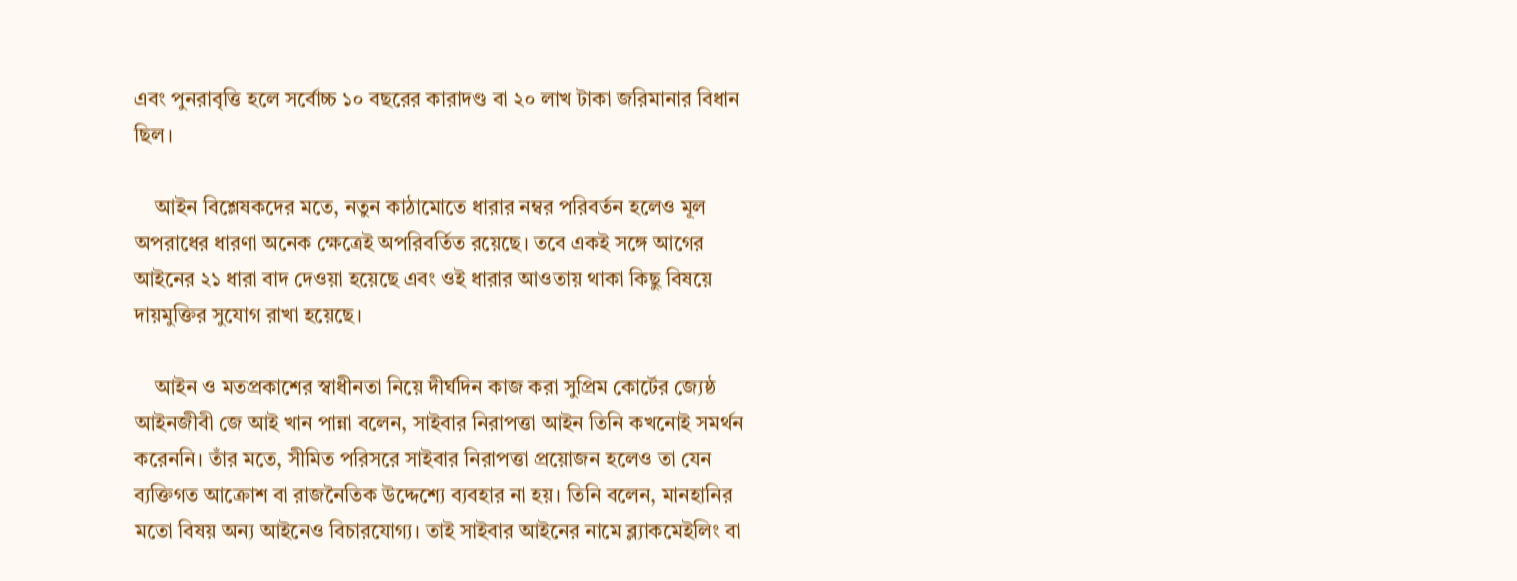এবং পুনরাবৃত্তি হলে সর্বোচ্চ ১০ বছরের কারাদণ্ড বা ২০ লাখ টাকা জরিমানার বিধান ছিল।

    আইন বিশ্লেষকদের মতে, নতুন কাঠামোতে ধারার নম্বর পরিবর্তন হলেও মূল অপরাধের ধারণা অনেক ক্ষেত্রেই অপরিবর্তিত রয়েছে। তবে একই সঙ্গে আগের আইনের ২১ ধারা বাদ দেওয়া হয়েছে এবং ওই ধারার আওতায় থাকা কিছু বিষয়ে দায়মুক্তির সুযোগ রাখা হয়েছে।

    আইন ও মতপ্রকাশের স্বাধীনতা নিয়ে দীর্ঘদিন কাজ করা সুপ্রিম কোর্টের জ্যেষ্ঠ আইনজীবী জে আই খান পান্না বলেন, সাইবার নিরাপত্তা আইন তিনি কখনোই সমর্থন করেননি। তাঁর মতে, সীমিত পরিসরে সাইবার নিরাপত্তা প্রয়োজন হলেও তা যেন ব্যক্তিগত আক্রোশ বা রাজনৈতিক উদ্দেশ্যে ব্যবহার না হয়। তিনি বলেন, মানহানির মতো বিষয় অন্য আইনেও বিচারযোগ্য। তাই সাইবার আইনের নামে ব্ল্যাকমেইলিং বা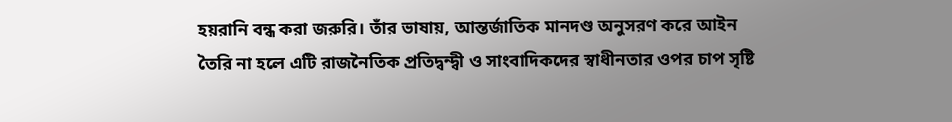হয়রানি বন্ধ করা জরুরি। তাঁর ভাষায়, আন্তর্জাতিক মানদণ্ড অনুসরণ করে আইন তৈরি না হলে এটি রাজনৈতিক প্রতিদ্বন্দ্বী ও সাংবাদিকদের স্বাধীনতার ওপর চাপ সৃষ্টি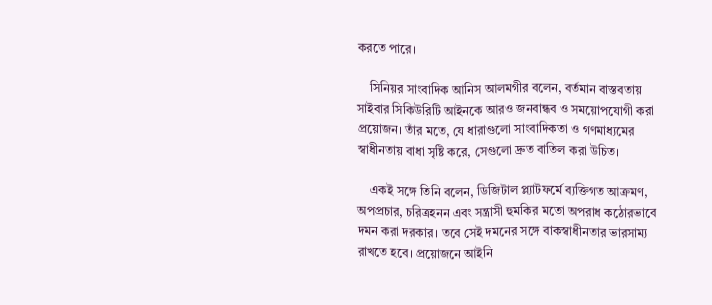করতে পারে।

    সিনিয়র সাংবাদিক আনিস আলমগীর বলেন, বর্তমান বাস্তবতায় সাইবার সিকিউরিটি আইনকে আরও জনবান্ধব ও সময়োপযোগী করা প্রয়োজন। তাঁর মতে, যে ধারাগুলো সাংবাদিকতা ও গণমাধ্যমের স্বাধীনতায় বাধা সৃষ্টি করে, সেগুলো দ্রুত বাতিল করা উচিত।

    একই সঙ্গে তিনি বলেন, ডিজিটাল প্ল্যাটফর্মে ব্যক্তিগত আক্রমণ, অপপ্রচার, চরিত্রহনন এবং সন্ত্রাসী হুমকির মতো অপরাধ কঠোরভাবে দমন করা দরকার। তবে সেই দমনের সঙ্গে বাকস্বাধীনতার ভারসাম্য রাখতে হবে। প্রয়োজনে আইনি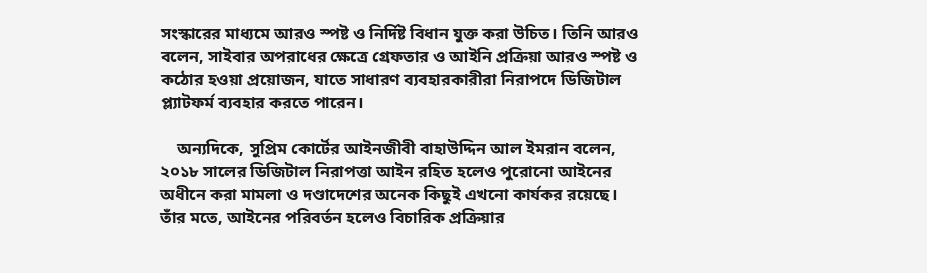সংস্কারের মাধ্যমে আরও স্পষ্ট ও নির্দিষ্ট বিধান যুক্ত করা উচিত। তিনি আরও বলেন, সাইবার অপরাধের ক্ষেত্রে গ্রেফতার ও আইনি প্রক্রিয়া আরও স্পষ্ট ও কঠোর হওয়া প্রয়োজন, যাতে সাধারণ ব্যবহারকারীরা নিরাপদে ডিজিটাল প্ল্যাটফর্ম ব্যবহার করতে পারেন।

    অন্যদিকে, সুপ্রিম কোর্টের আইনজীবী বাহাউদ্দিন আল ইমরান বলেন, ২০১৮ সালের ডিজিটাল নিরাপত্তা আইন রহিত হলেও পুরোনো আইনের অধীনে করা মামলা ও দণ্ডাদেশের অনেক কিছুই এখনো কার্যকর রয়েছে। তাঁর মতে, আইনের পরিবর্তন হলেও বিচারিক প্রক্রিয়ার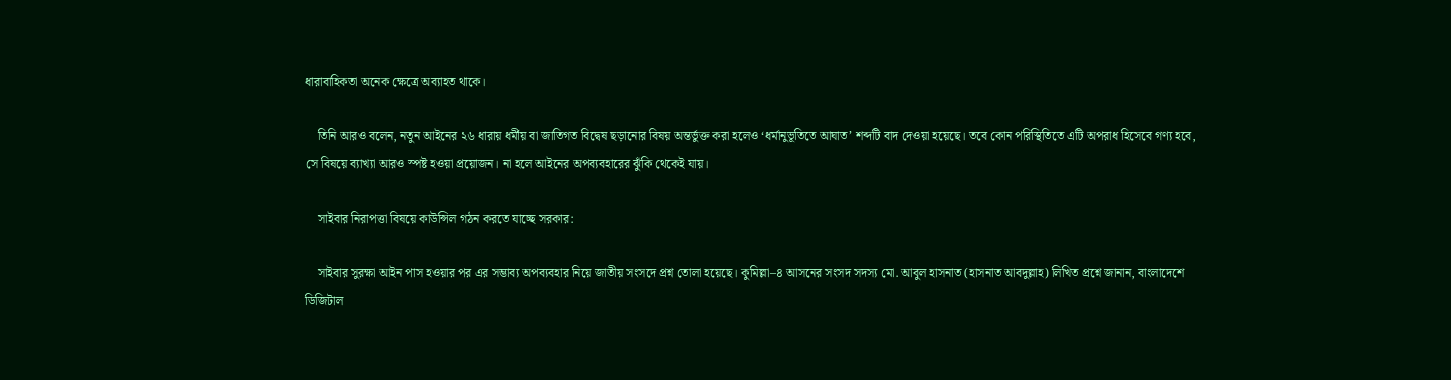ধারাবাহিকতা অনেক ক্ষেত্রে অব্যাহত থাকে।

    তিনি আরও বলেন, নতুন আইনের ২৬ ধারায় ধর্মীয় বা জাতিগত বিদ্বেষ ছড়ানোর বিষয় অন্তর্ভুক্ত করা হলেও ‘ধর্মানুভূতিতে আঘাত’ শব্দটি বাদ দেওয়া হয়েছে। তবে কোন পরিস্থিতিতে এটি অপরাধ হিসেবে গণ্য হবে, সে বিষয়ে ব্যাখ্যা আরও স্পষ্ট হওয়া প্রয়োজন। না হলে আইনের অপব্যবহারের ঝুঁকি থেকেই যায়।

    সাইবার নিরাপত্তা বিষয়ে কাউন্সিল গঠন করতে যাচ্ছে সরকার:

    সাইবার সুরক্ষা আইন পাস হওয়ার পর এর সম্ভাব্য অপব্যবহার নিয়ে জাতীয় সংসদে প্রশ্ন তোলা হয়েছে। কুমিল্লা–৪ আসনের সংসদ সদস্য মো. আবুল হাসনাত (হাসনাত আবদুল্লাহ) লিখিত প্রশ্নে জানান, বাংলাদেশে ডিজিটাল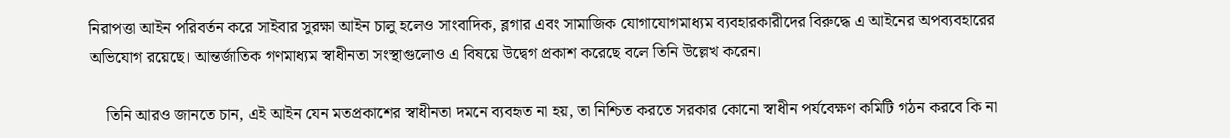নিরাপত্তা আইন পরিবর্তন করে সাইবার সুরক্ষা আইন চালু হলেও সাংবাদিক, ব্লগার এবং সামাজিক যোগাযোগমাধ্যম ব্যবহারকারীদের বিরুদ্ধে এ আইনের অপব্যবহারের অভিযোগ রয়েছে। আন্তর্জাতিক গণমাধ্যম স্বাধীনতা সংস্থাগুলোও এ বিষয়ে উদ্বেগ প্রকাশ করেছে বলে তিনি উল্লেখ করেন।

    তিনি আরও জানতে চান, এই আইন যেন মতপ্রকাশের স্বাধীনতা দমনে ব্যবহৃত না হয়, তা নিশ্চিত করতে সরকার কোনো স্বাধীন পর্যবেক্ষণ কমিটি গঠন করবে কি না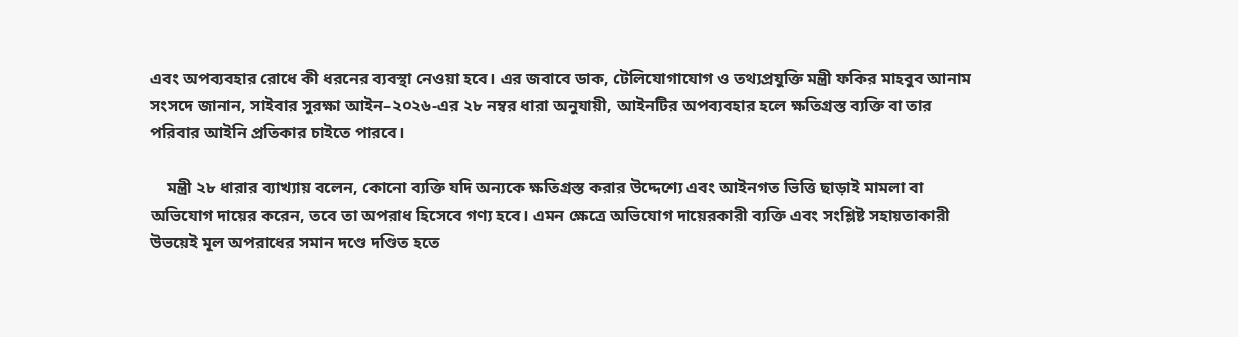এবং অপব্যবহার রোধে কী ধরনের ব্যবস্থা নেওয়া হবে। এর জবাবে ডাক, টেলিযোগাযোগ ও তথ্যপ্রযুক্তি মন্ত্রী ফকির মাহবুব আনাম সংসদে জানান, সাইবার সুরক্ষা আইন–২০২৬-এর ২৮ নম্বর ধারা অনুযায়ী, আইনটির অপব্যবহার হলে ক্ষতিগ্রস্ত ব্যক্তি বা তার পরিবার আইনি প্রতিকার চাইতে পারবে।

    মন্ত্রী ২৮ ধারার ব্যাখ্যায় বলেন, কোনো ব্যক্তি যদি অন্যকে ক্ষতিগ্রস্ত করার উদ্দেশ্যে এবং আইনগত ভিত্তি ছাড়াই মামলা বা অভিযোগ দায়ের করেন, তবে তা অপরাধ হিসেবে গণ্য হবে। এমন ক্ষেত্রে অভিযোগ দায়েরকারী ব্যক্তি এবং সংশ্লিষ্ট সহায়তাকারী উভয়েই মূল অপরাধের সমান দণ্ডে দণ্ডিত হতে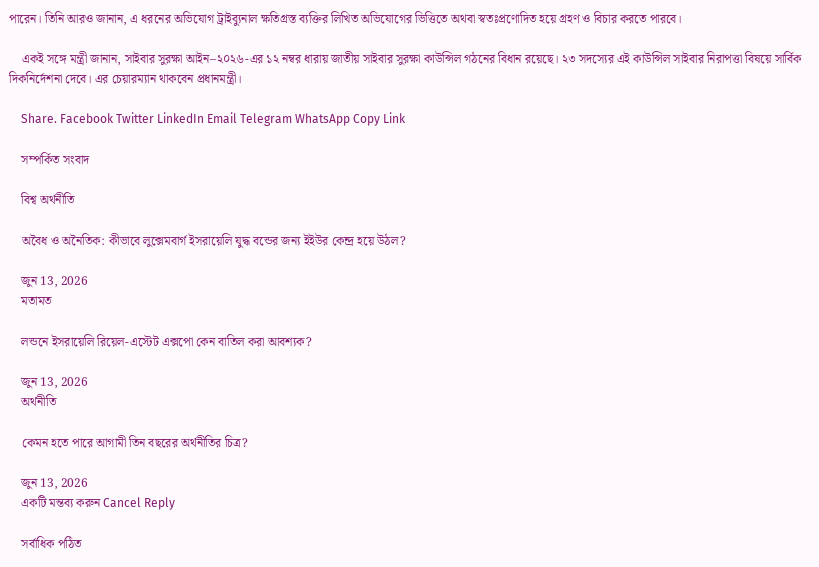পারেন। তিনি আরও জানান, এ ধরনের অভিযোগ ট্রাইব্যুনাল ক্ষতিগ্রস্ত ব্যক্তির লিখিত অভিযোগের ভিত্তিতে অথবা স্বতঃপ্রণোদিত হয়ে গ্রহণ ও বিচার করতে পারবে।

    একই সঙ্গে মন্ত্রী জানান, সাইবার সুরক্ষা আইন–২০২৬-এর ১২ নম্বর ধারায় জাতীয় সাইবার সুরক্ষা কাউন্সিল গঠনের বিধান রয়েছে। ২৩ সদস্যের এই কাউন্সিল সাইবার নিরাপত্তা বিষয়ে সার্বিক দিকনির্দেশনা দেবে। এর চেয়ারম্যান থাকবেন প্রধানমন্ত্রী।

    Share. Facebook Twitter LinkedIn Email Telegram WhatsApp Copy Link

    সম্পর্কিত সংবাদ

    বিশ্ব অর্থনীতি

    অবৈধ ও অনৈতিক: কীভাবে লুক্সেমবার্গ ইসরায়েলি যুদ্ধ বন্ডের জন্য ইইউর কেন্দ্র হয়ে উঠল?

    জুন 13, 2026
    মতামত

    লন্ডনে ইসরায়েলি রিয়েল-এস্টেট এক্সপো কেন বাতিল করা আবশ্যক?

    জুন 13, 2026
    অর্থনীতি

    কেমন হতে পারে আগামী তিন বছরের অর্থনীতির চিত্র?

    জুন 13, 2026
    একটি মন্তব্য করুন Cancel Reply

    সর্বাধিক পঠিত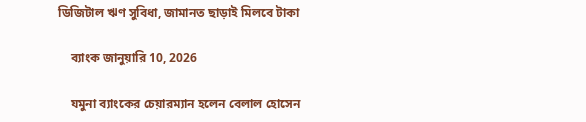ডিজিটাল ঋণ সুবিধা, জামানত ছাড়াই মিলবে টাকা

    ব্যাংক জানুয়ারি 10, 2026

    যমুনা ব্যাংকের চেয়ারম্যান হলেন বেলাল হোসেন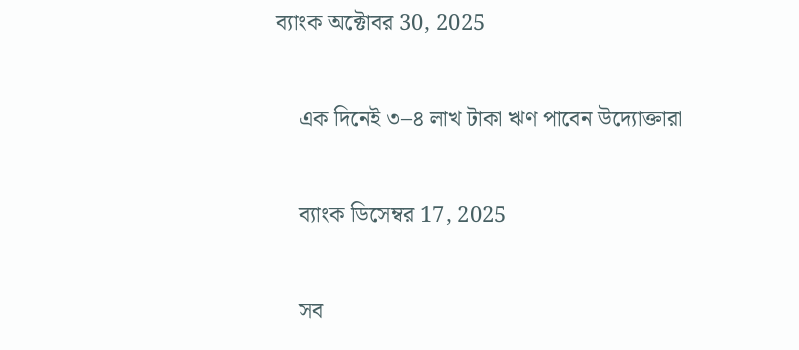ব্যাংক অক্টোবর 30, 2025

    এক দিনেই ৩–৪ লাখ টাকা ঋণ পাবেন উদ্যোক্তারা

    ব্যাংক ডিসেম্বর 17, 2025

    সব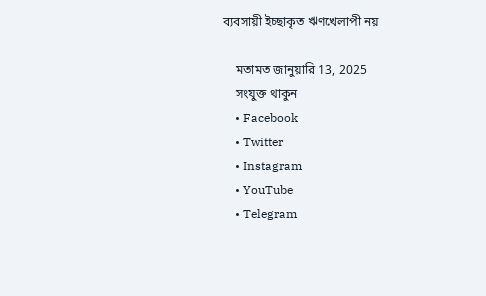ব্যবসায়ী ইচ্ছাকৃত ঋণখেলাপী নয়

    মতামত জানুয়ারি 13, 2025
    সংযুক্ত থাকুন
    • Facebook
    • Twitter
    • Instagram
    • YouTube
    • Telegram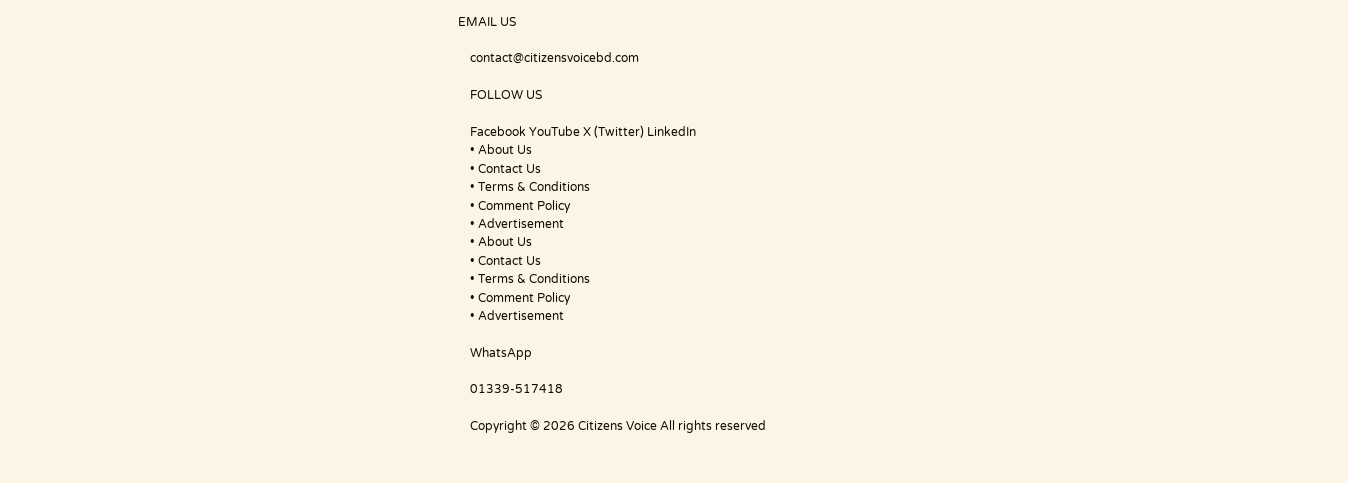EMAIL US

    contact@citizensvoicebd.com

    FOLLOW US

    Facebook YouTube X (Twitter) LinkedIn
    • About Us
    • Contact Us
    • Terms & Conditions
    • Comment Policy
    • Advertisement
    • About Us
    • Contact Us
    • Terms & Conditions
    • Comment Policy
    • Advertisement

    WhatsApp

    01339-517418

    Copyright © 2026 Citizens Voice All rights reserved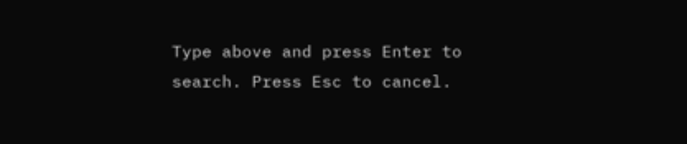Type above and press Enter to search. Press Esc to cancel.